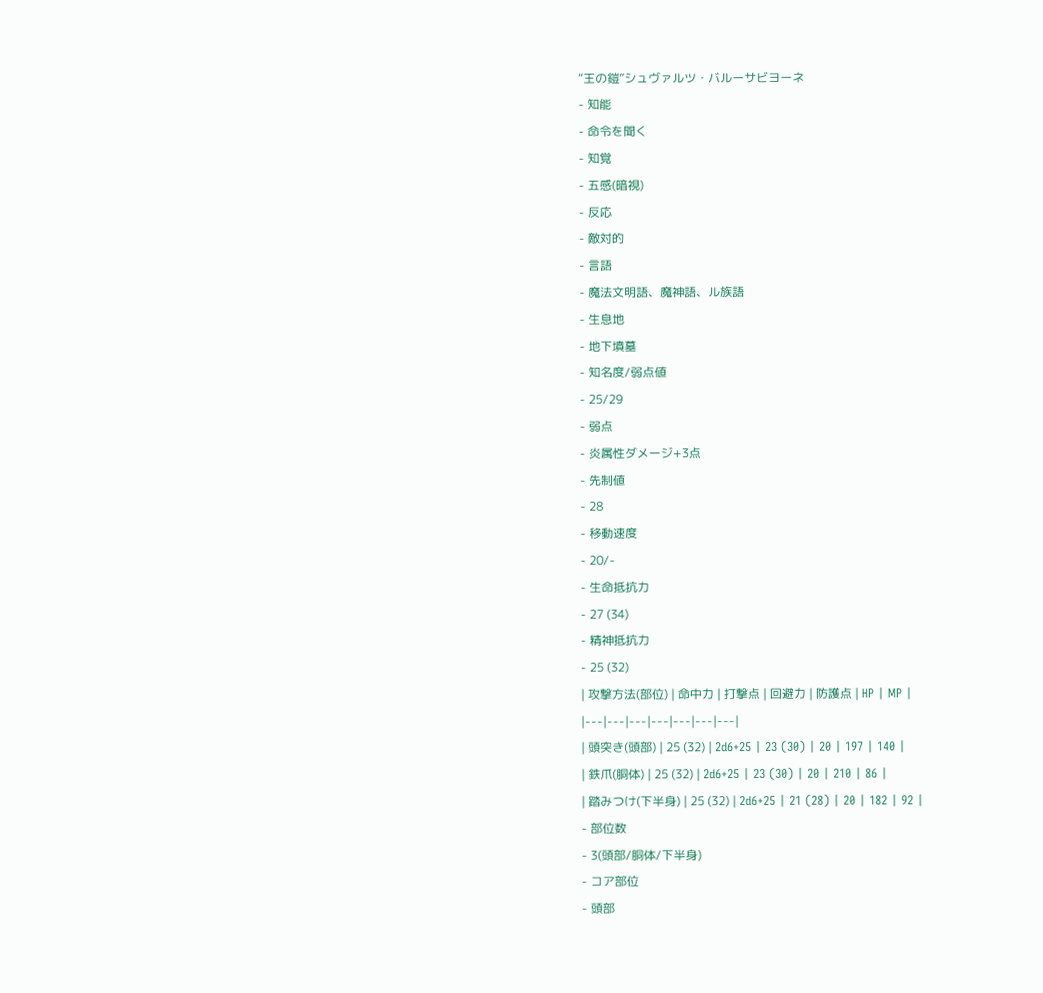“王の鎧”シュヴァルツ・バルーサビヨーネ
- 知能
- 命令を聞く
- 知覚
- 五感(暗視)
- 反応
- 敵対的
- 言語
- 魔法文明語、魔神語、ル族語
- 生息地
- 地下墳墓
- 知名度/弱点値
- 25/29
- 弱点
- 炎属性ダメージ+3点
- 先制値
- 28
- 移動速度
- 20/-
- 生命抵抗力
- 27 (34)
- 精神抵抗力
- 25 (32)
| 攻撃方法(部位) | 命中力 | 打撃点 | 回避力 | 防護点 | HP | MP |
|---|---|---|---|---|---|---|
| 頭突き(頭部) | 25 (32) | 2d6+25 | 23 (30) | 20 | 197 | 140 |
| 鉄爪(胴体) | 25 (32) | 2d6+25 | 23 (30) | 20 | 210 | 86 |
| 踏みつけ(下半身) | 25 (32) | 2d6+25 | 21 (28) | 20 | 182 | 92 |
- 部位数
- 3(頭部/胴体/下半身)
- コア部位
- 頭部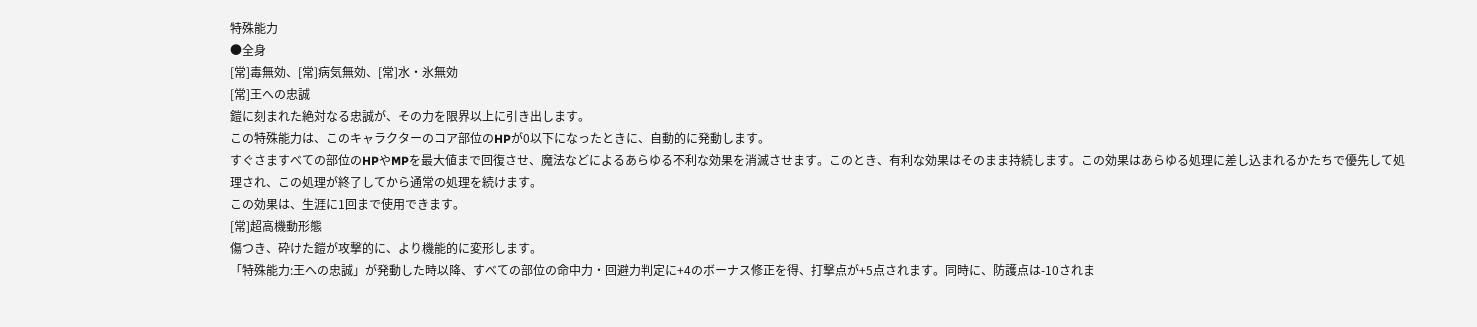特殊能力
●全身
[常]毒無効、[常]病気無効、[常]水・氷無効
[常]王への忠誠
鎧に刻まれた絶対なる忠誠が、その力を限界以上に引き出します。
この特殊能力は、このキャラクターのコア部位のHPが0以下になったときに、自動的に発動します。
すぐさますべての部位のHPやMPを最大値まで回復させ、魔法などによるあらゆる不利な効果を消滅させます。このとき、有利な効果はそのまま持続します。この効果はあらゆる処理に差し込まれるかたちで優先して処理され、この処理が終了してから通常の処理を続けます。
この効果は、生涯に1回まで使用できます。
[常]超高機動形態
傷つき、砕けた鎧が攻撃的に、より機能的に変形します。
「特殊能力:王への忠誠」が発動した時以降、すべての部位の命中力・回避力判定に+4のボーナス修正を得、打撃点が+5点されます。同時に、防護点は-10されま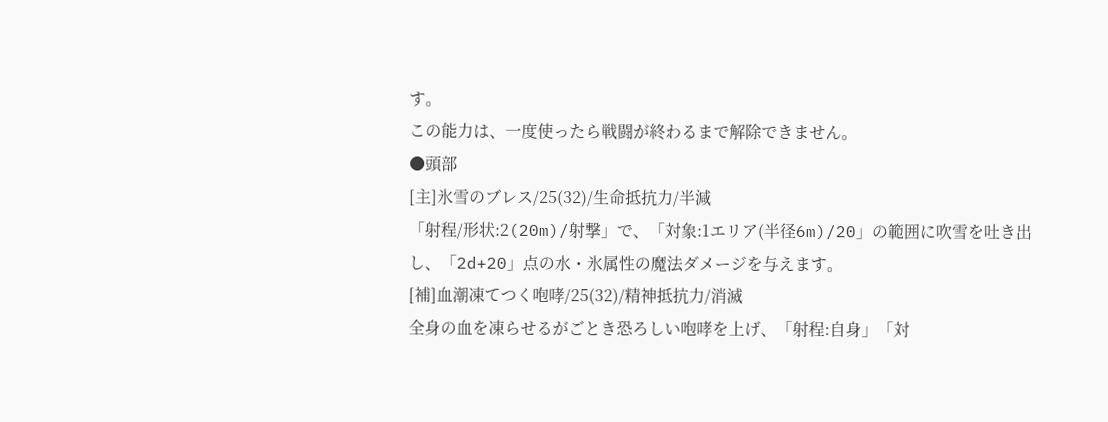す。
この能力は、一度使ったら戦闘が終わるまで解除できません。
●頭部
[主]氷雪のブレス/25(32)/生命抵抗力/半減
「射程/形状:2(20m)/射撃」で、「対象:1エリア(半径6m)/20」の範囲に吹雪を吐き出し、「2d+20」点の水・氷属性の魔法ダメージを与えます。
[補]血潮凍てつく咆哮/25(32)/精神抵抗力/消滅
全身の血を凍らせるがごとき恐ろしい咆哮を上げ、「射程:自身」「対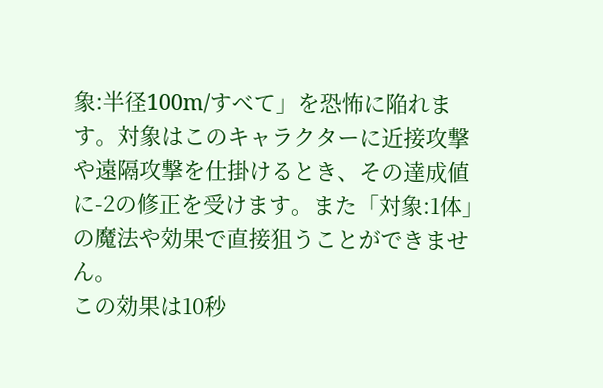象:半径100m/すべて」を恐怖に陥れます。対象はこのキャラクターに近接攻撃や遠隔攻撃を仕掛けるとき、その達成値に-2の修正を受けます。また「対象:1体」の魔法や効果で直接狙うことができません。
この効果は10秒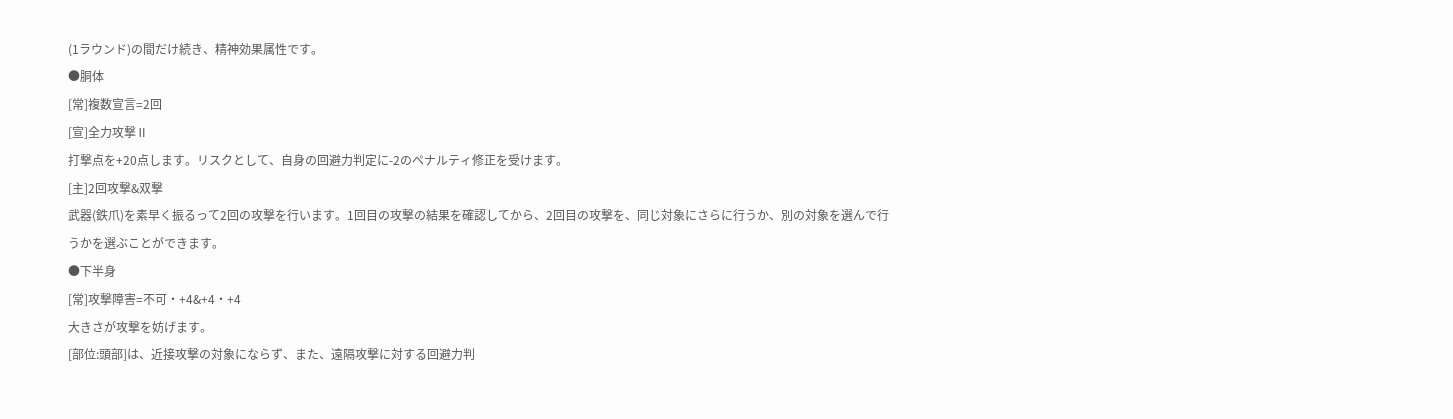(1ラウンド)の間だけ続き、精神効果属性です。
●胴体
[常]複数宣言=2回
[宣]全力攻撃Ⅱ
打撃点を+20点します。リスクとして、自身の回避力判定に-2のペナルティ修正を受けます。
[主]2回攻撃&双撃
武器(鉄爪)を素早く振るって2回の攻撃を行います。1回目の攻撃の結果を確認してから、2回目の攻撃を、同じ対象にさらに行うか、別の対象を選んで行うかを選ぶことができます。
●下半身
[常]攻撃障害=不可・+4&+4・+4
大きさが攻撃を妨げます。
[部位:頭部]は、近接攻撃の対象にならず、また、遠隔攻撃に対する回避力判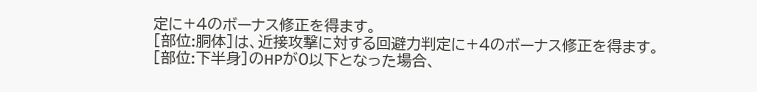定に+4のボーナス修正を得ます。
[部位:胴体]は、近接攻撃に対する回避力判定に+4のボーナス修正を得ます。
[部位:下半身]のHPが0以下となった場合、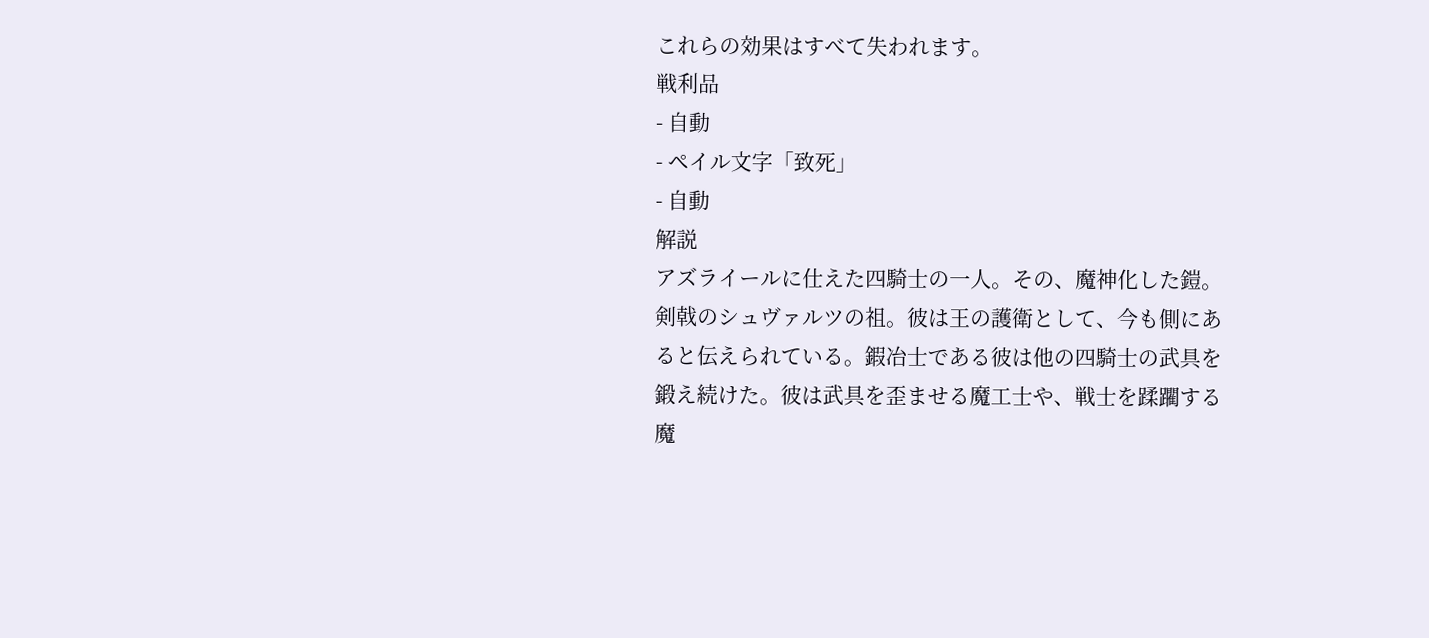これらの効果はすべて失われます。
戦利品
- 自動
- ペイル文字「致死」
- 自動
解説
アズライールに仕えた四騎士の一人。その、魔神化した鎧。
剣戟のシュヴァルツの祖。彼は王の護衛として、今も側にあると伝えられている。鍜冶士である彼は他の四騎士の武具を鍛え続けた。彼は武具を歪ませる魔工士や、戦士を蹂躙する魔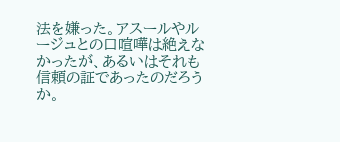法を嫌った。アスールやルージュとの口喧嘩は絶えなかったが、あるいはそれも信頼の証であったのだろうか。